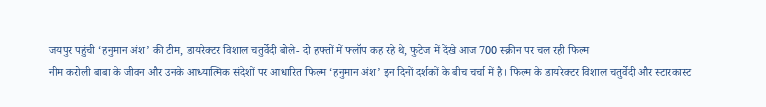जयपुर पहुंची ‘हनुमान अंश’ की टीम, डायरेक्टर विशाल चतुर्वेदी बोले- दो हफ्तों में फ्लॉप कह रहे थे, फुटेज में देंखे आज 700 स्क्रीन पर चल रही फिल्म
नीम करोली बाबा के जीवन और उनके आध्यात्मिक संदेशों पर आधारित फिल्म ‘हनुमान अंश’ इन दिनों दर्शकों के बीच चर्चा में है। फिल्म के डायरेक्टर विशाल चतुर्वेदी और स्टारकास्ट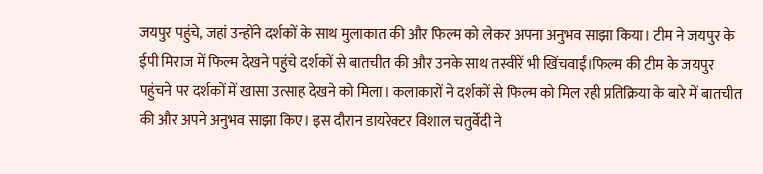जयपुर पहुंचे, जहां उन्होंने दर्शकों के साथ मुलाकात की और फिल्म को लेकर अपना अनुभव साझा किया। टीम ने जयपुर के ईपी मिराज में फिल्म देखने पहुंचे दर्शकों से बातचीत की और उनके साथ तस्वीरें भी खिंचवाईं।फिल्म की टीम के जयपुर पहुंचने पर दर्शकों में खासा उत्साह देखने को मिला। कलाकारों ने दर्शकों से फिल्म को मिल रही प्रतिक्रिया के बारे में बातचीत की और अपने अनुभव साझा किए। इस दौरान डायरेक्टर विशाल चतुर्वेदी ने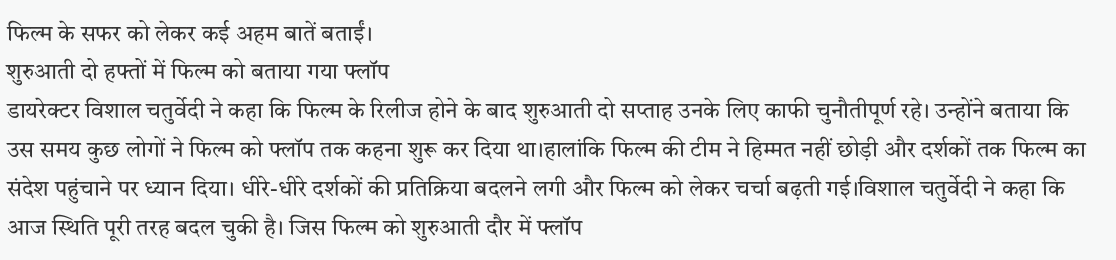फिल्म के सफर को लेकर कई अहम बातें बताईं।
शुरुआती दो हफ्तों में फिल्म को बताया गया फ्लॉप
डायरेक्टर विशाल चतुर्वेदी ने कहा कि फिल्म के रिलीज होने के बाद शुरुआती दो सप्ताह उनके लिए काफी चुनौतीपूर्ण रहे। उन्होंने बताया कि उस समय कुछ लोगों ने फिल्म को फ्लॉप तक कहना शुरू कर दिया था।हालांकि फिल्म की टीम ने हिम्मत नहीं छोड़ी और दर्शकों तक फिल्म का संदेश पहुंचाने पर ध्यान दिया। धीरे-धीरे दर्शकों की प्रतिक्रिया बदलने लगी और फिल्म को लेकर चर्चा बढ़ती गई।विशाल चतुर्वेदी ने कहा कि आज स्थिति पूरी तरह बदल चुकी है। जिस फिल्म को शुरुआती दौर में फ्लॉप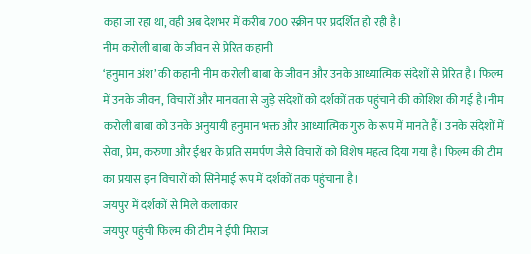कहा जा रहा था, वही अब देशभर में करीब 700 स्क्रीन पर प्रदर्शित हो रही है।
नीम करोली बाबा के जीवन से प्रेरित कहानी
‘हनुमान अंश’ की कहानी नीम करोली बाबा के जीवन और उनके आध्यात्मिक संदेशों से प्रेरित है। फिल्म में उनके जीवन, विचारों और मानवता से जुड़े संदेशों को दर्शकों तक पहुंचाने की कोशिश की गई है।नीम करोली बाबा को उनके अनुयायी हनुमान भक्त और आध्यात्मिक गुरु के रूप में मानते हैं। उनके संदेशों में सेवा, प्रेम, करुणा और ईश्वर के प्रति समर्पण जैसे विचारों को विशेष महत्व दिया गया है। फिल्म की टीम का प्रयास इन विचारों को सिनेमाई रूप में दर्शकों तक पहुंचाना है।
जयपुर में दर्शकों से मिले कलाकार
जयपुर पहुंची फिल्म की टीम ने ईपी मिराज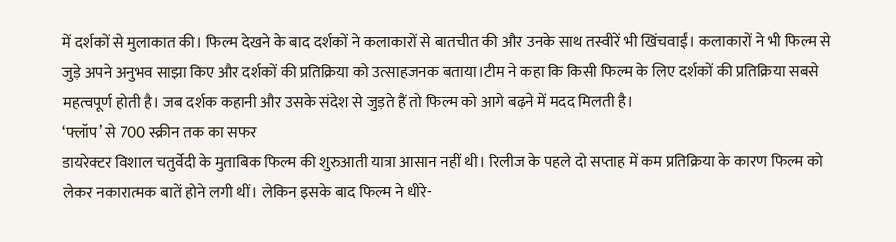में दर्शकों से मुलाकात की। फिल्म देखने के बाद दर्शकों ने कलाकारों से बातचीत की और उनके साथ तस्वीरें भी खिंचवाईं। कलाकारों ने भी फिल्म से जुड़े अपने अनुभव साझा किए और दर्शकों की प्रतिक्रिया को उत्साहजनक बताया।टीम ने कहा कि किसी फिल्म के लिए दर्शकों की प्रतिक्रिया सबसे महत्वपूर्ण होती है। जब दर्शक कहानी और उसके संदेश से जुड़ते हैं तो फिल्म को आगे बढ़ने में मदद मिलती है।
‘फ्लॉप’ से 700 स्क्रीन तक का सफर
डायरेक्टर विशाल चतुर्वेदी के मुताबिक फिल्म की शुरुआती यात्रा आसान नहीं थी। रिलीज के पहले दो सप्ताह में कम प्रतिक्रिया के कारण फिल्म को लेकर नकारात्मक बातें होने लगी थीं। लेकिन इसके बाद फिल्म ने धीरे-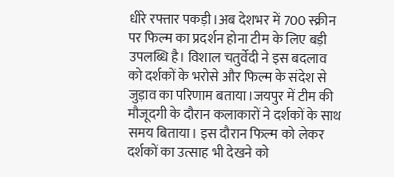धीरे रफ्तार पकड़ी।अब देशभर में 700 स्क्रीन पर फिल्म का प्रदर्शन होना टीम के लिए बड़ी उपलब्धि है। विशाल चतुर्वेदी ने इस बदलाव को दर्शकों के भरोसे और फिल्म के संदेश से जुड़ाव का परिणाम बताया।जयपुर में टीम की मौजूदगी के दौरान कलाकारों ने दर्शकों के साथ समय बिताया। इस दौरान फिल्म को लेकर दर्शकों का उत्साह भी देखने को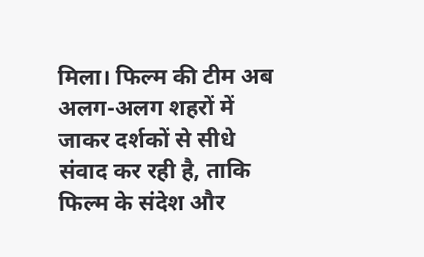मिला। फिल्म की टीम अब अलग-अलग शहरों में जाकर दर्शकों से सीधे संवाद कर रही है, ताकि फिल्म के संदेश और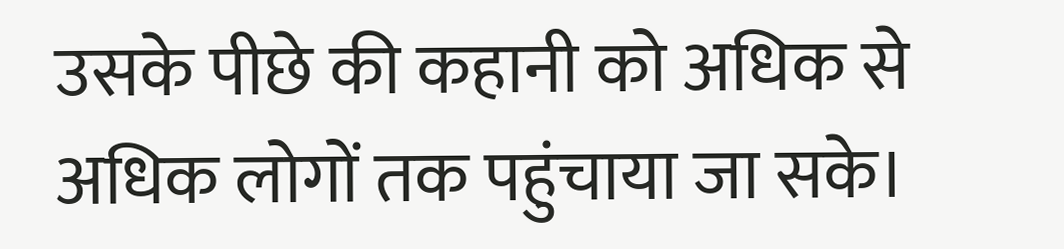उसके पीछे की कहानी को अधिक से अधिक लोगों तक पहुंचाया जा सके।